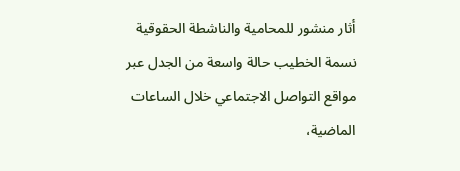أثار منشور للمحامية والناشطة الحقوقية نسمة الخطيب حالة واسعة من الجدل عبر مواقع التواصل الاجتماعي خلال الساعات الماضية،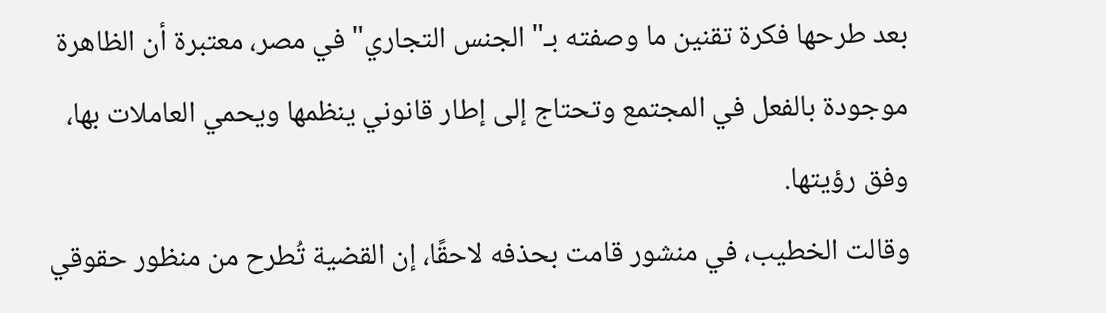بعد طرحها فكرة تقنين ما وصفته بـ" الجنس التجاري" في مصر، معتبرة أن الظاهرة موجودة بالفعل في المجتمع وتحتاج إلى إطار قانوني ينظمها ويحمي العاملات بها، وفق رؤيتها.
وقالت الخطيب، في منشور قامت بحذفه لاحقًا، إن القضية تُطرح من منظور حقوقي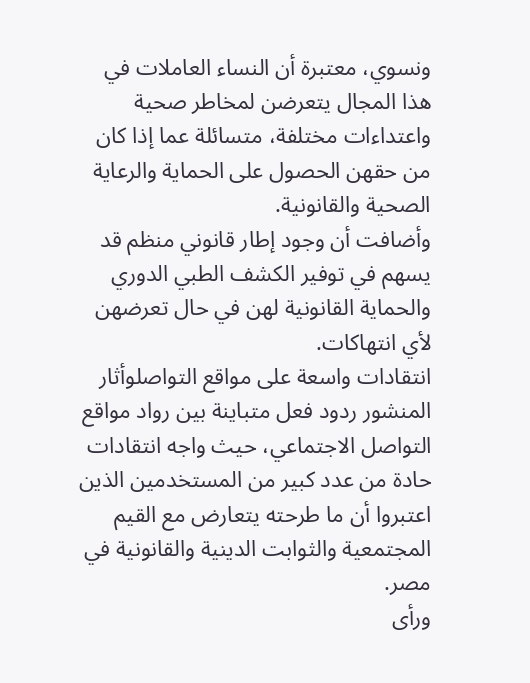ونسوي، معتبرة أن النساء العاملات في هذا المجال يتعرضن لمخاطر صحية واعتداءات مختلفة، متسائلة عما إذا كان من حقهن الحصول على الحماية والرعاية الصحية والقانونية.
وأضافت أن وجود إطار قانوني منظم قد يسهم في توفير الكشف الطبي الدوري والحماية القانونية لهن في حال تعرضهن لأي انتهاكات.
انتقادات واسعة على مواقع التواصلوأثار المنشور ردود فعل متباينة بين رواد مواقع التواصل الاجتماعي، حيث واجه انتقادات حادة من عدد كبير من المستخدمين الذين اعتبروا أن ما طرحته يتعارض مع القيم المجتمعية والثوابت الدينية والقانونية في مصر.
ورأى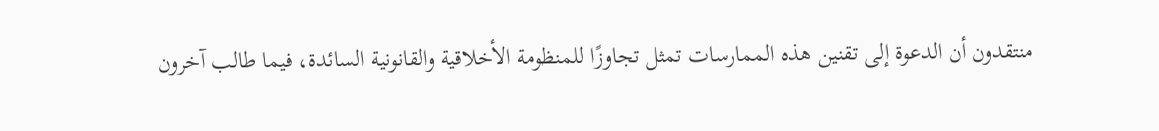منتقدون أن الدعوة إلى تقنين هذه الممارسات تمثل تجاوزًا للمنظومة الأخلاقية والقانونية السائدة، فيما طالب آخرون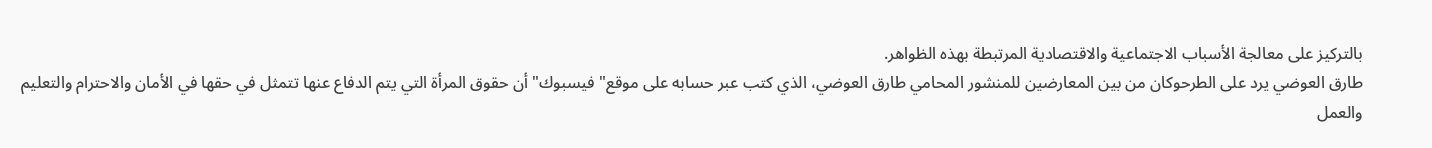بالتركيز على معالجة الأسباب الاجتماعية والاقتصادية المرتبطة بهذه الظواهر.
طارق العوضي يرد على الطرحوكان من بين المعارضين للمنشور المحامي طارق العوضي، الذي كتب عبر حسابه على موقع" فيسبوك" أن حقوق المرأة التي يتم الدفاع عنها تتمثل في حقها في الأمان والاحترام والتعليم والعمل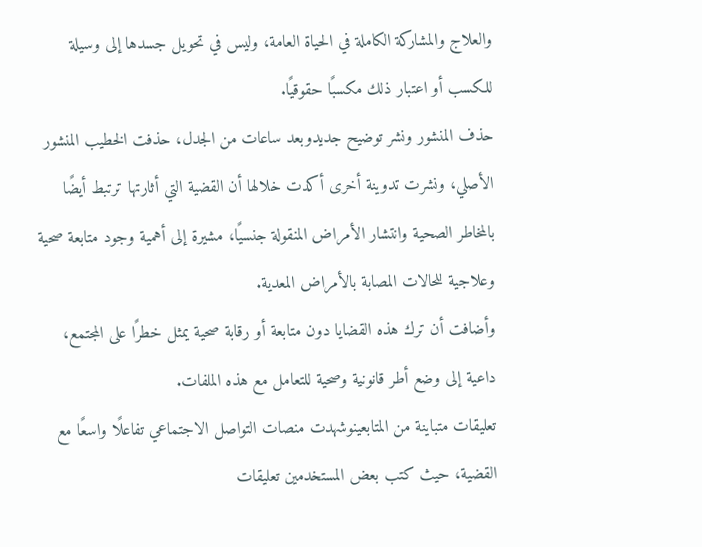والعلاج والمشاركة الكاملة في الحياة العامة، وليس في تحويل جسدها إلى وسيلة للكسب أو اعتبار ذلك مكسبًا حقوقيًا.
حذف المنشور ونشر توضيح جديدوبعد ساعات من الجدل، حذفت الخطيب المنشور الأصلي، ونشرت تدوينة أخرى أكدت خلالها أن القضية التي أثارتها ترتبط أيضًا بالمخاطر الصحية وانتشار الأمراض المنقولة جنسيًا، مشيرة إلى أهمية وجود متابعة صحية وعلاجية للحالات المصابة بالأمراض المعدية.
وأضافت أن ترك هذه القضايا دون متابعة أو رقابة صحية يمثل خطرًا على المجتمع، داعية إلى وضع أطر قانونية وصحية للتعامل مع هذه الملفات.
تعليقات متباينة من المتابعينوشهدت منصات التواصل الاجتماعي تفاعلًا واسعًا مع القضية، حيث كتب بعض المستخدمين تعليقات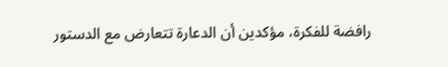رافضة للفكرة، مؤكدين أن الدعارة تتعارض مع الدستور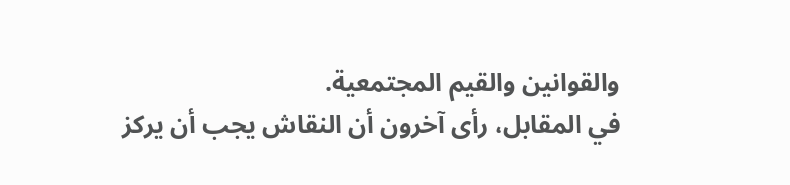والقوانين والقيم المجتمعية.
في المقابل، رأى آخرون أن النقاش يجب أن يركز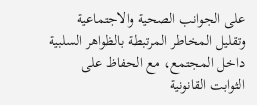على الجوانب الصحية والاجتماعية وتقليل المخاطر المرتبطة بالظواهر السلبية داخل المجتمع، مع الحفاظ على الثوابت القانونية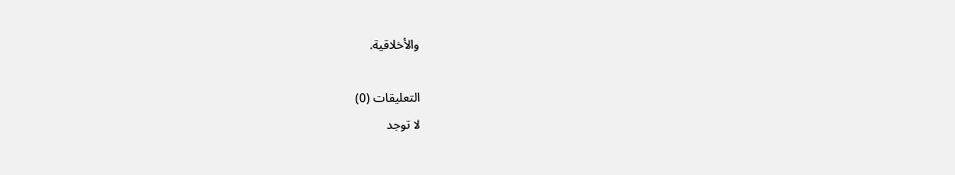والأخلاقية.

التعليقات (0)
لا توجد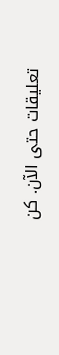تعليقات حتى الآن. كن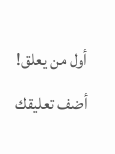أول من يعلق!
أضف تعليقك